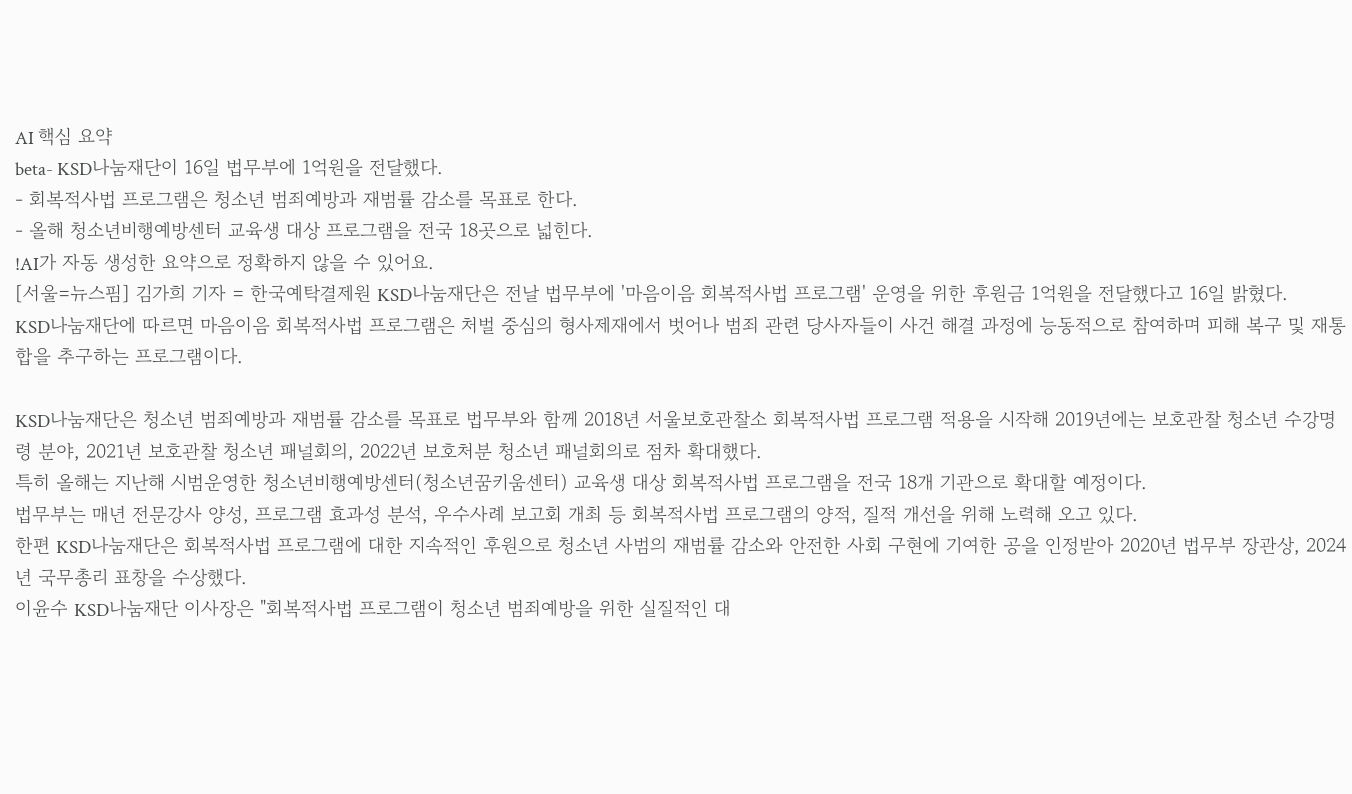AI 핵심 요약
beta- KSD나눔재단이 16일 법무부에 1억원을 전달했다.
- 회복적사법 프로그램은 청소년 범죄예방과 재범률 감소를 목표로 한다.
- 올해 청소년비행예방센터 교육생 대상 프로그램을 전국 18곳으로 넓힌다.
!AI가 자동 생성한 요약으로 정확하지 않을 수 있어요.
[서울=뉴스핌] 김가희 기자 = 한국예탁결제원 KSD나눔재단은 전날 법무부에 '마음이음 회복적사법 프로그램' 운영을 위한 후원금 1억원을 전달했다고 16일 밝혔다.
KSD나눔재단에 따르면 마음이음 회복적사법 프로그램은 처벌 중심의 형사제재에서 벗어나 범죄 관련 당사자들이 사건 해결 과정에 능동적으로 참여하며 피해 복구 및 재통합을 추구하는 프로그램이다.

KSD나눔재단은 청소년 범죄예방과 재범률 감소를 목표로 법무부와 함께 2018년 서울보호관찰소 회복적사법 프로그램 적용을 시작해 2019년에는 보호관찰 청소년 수강명령 분야, 2021년 보호관찰 청소년 패널회의, 2022년 보호처분 청소년 패널회의로 점차 확대했다.
특히 올해는 지난해 시범운영한 청소년비행예방센터(청소년꿈키움센터) 교육생 대상 회복적사법 프로그램을 전국 18개 기관으로 확대할 예정이다.
법무부는 매년 전문강사 양성, 프로그램 효과성 분석, 우수사례 보고회 개최 등 회복적사법 프로그램의 양적, 질적 개선을 위해 노력해 오고 있다.
한편 KSD나눔재단은 회복적사법 프로그램에 대한 지속적인 후원으로 청소년 사범의 재범률 감소와 안전한 사회 구현에 기여한 공을 인정받아 2020년 법무부 장관상, 2024년 국무총리 표창을 수상했다.
이윤수 KSD나눔재단 이사장은 "회복적사법 프로그램이 청소년 범죄예방을 위한 실질적인 대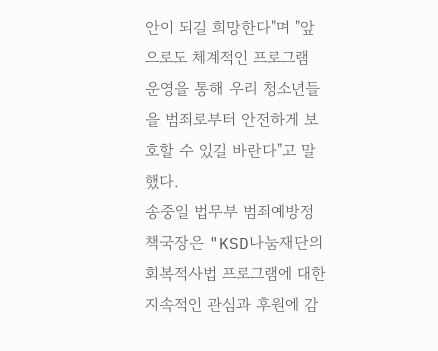안이 되길 희망한다"며 "앞으로도 체계적인 프로그램 운영을 통해 우리 청소년들을 범죄로부터 안전하게 보호할 수 있길 바란다"고 말했다.
송중일 법무부 범죄예방정책국장은 "KSD나눔재단의 회복적사법 프로그램에 대한 지속적인 관심과 후원에 감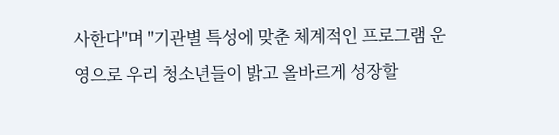사한다"며 "기관별 특성에 맞춘 체계적인 프로그램 운영으로 우리 청소년들이 밝고 올바르게 성장할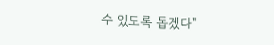수 있도록 돕겠다"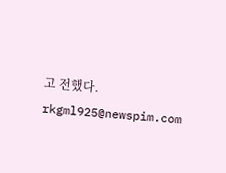고 전했다.
rkgml925@newspim.com